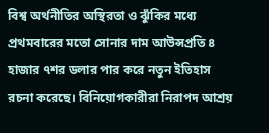বিশ্ব অর্থনীতির অস্থিরতা ও ঝুঁকির মধ্যে প্রথমবারের মতো সোনার দাম আউন্সপ্রতি ৪ হাজার ৭শর ডলার পার করে নতুন ইতিহাস রচনা করেছে। বিনিয়োগকারীরা নিরাপদ আশ্রয়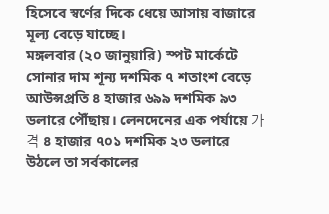হিসেবে স্বর্ণের দিকে ধেয়ে আসায় বাজারে মূল্য বেড়ে যাচ্ছে।
মঙ্গলবার (২০ জানুয়ারি) স্পট মার্কেটে সোনার দাম শূন্য দশমিক ৭ শতাংশ বেড়ে আউন্সপ্রতি ৪ হাজার ৬৯৯ দশমিক ৯৩ ডলারে পৌঁছায়। লেনদেনের এক পর্যায়ে 가격 ৪ হাজার ৭০১ দশমিক ২৩ ডলারে উঠলে তা সর্বকালের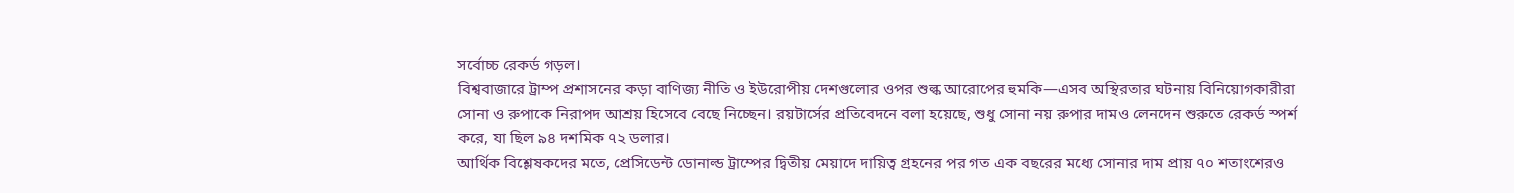সর্বোচ্চ রেকর্ড গড়ল।
বিশ্ববাজারে ট্রাম্প প্রশাসনের কড়া বাণিজ্য নীতি ও ইউরোপীয় দেশগুলোর ওপর শুল্ক আরোপের হুমকি—এসব অস্থিরতার ঘটনায় বিনিয়োগকারীরা সোনা ও রুপাকে নিরাপদ আশ্রয় হিসেবে বেছে নিচ্ছেন। রয়টার্সের প্রতিবেদনে বলা হয়েছে, শুধু সোনা নয় রুপার দামও লেনদেন শুরুতে রেকর্ড স্পর্শ করে, যা ছিল ৯৪ দশমিক ৭২ ডলার।
আর্থিক বিশ্লেষকদের মতে, প্রেসিডেন্ট ডোনাল্ড ট্রাম্পের দ্বিতীয় মেয়াদে দায়িত্ব গ্রহনের পর গত এক বছরের মধ্যে সোনার দাম প্রায় ৭০ শতাংশেরও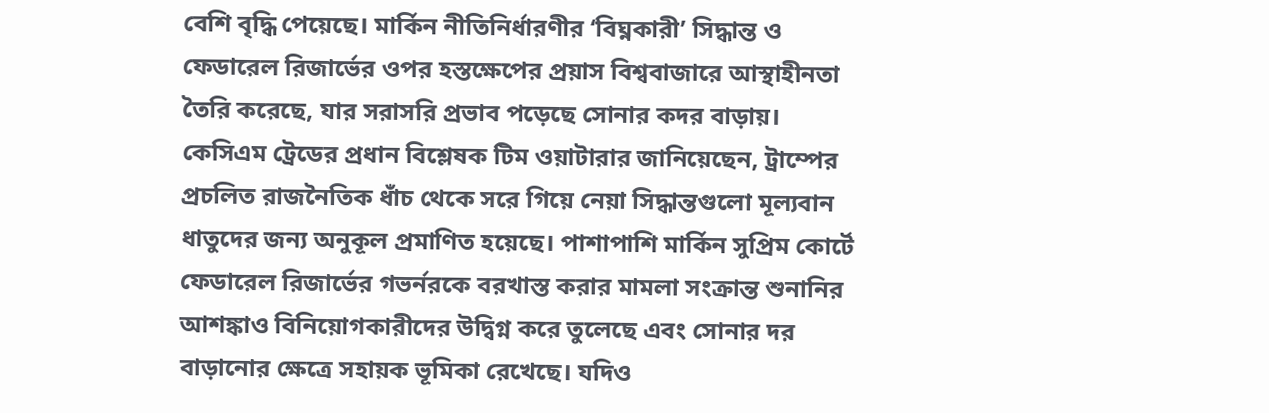বেশি বৃদ্ধি পেয়েছে। মার্কিন নীতিনির্ধারণীর ‘বিঘ্নকারী’ সিদ্ধান্ত ও ফেডারেল রিজার্ভের ওপর হস্তক্ষেপের প্রয়াস বিশ্ববাজারে আস্থাহীনতা তৈরি করেছে, যার সরাসরি প্রভাব পড়েছে সোনার কদর বাড়ায়।
কেসিএম ট্রেডের প্রধান বিশ্লেষক টিম ওয়াটারার জানিয়েছেন, ট্রাম্পের প্রচলিত রাজনৈতিক ধাঁচ থেকে সরে গিয়ে নেয়া সিদ্ধান্তগুলো মূল্যবান ধাতুদের জন্য অনুকূল প্রমাণিত হয়েছে। পাশাপাশি মার্কিন সুপ্রিম কোর্টে ফেডারেল রিজার্ভের গভর্নরকে বরখাস্ত করার মামলা সংক্রান্ত শুনানির আশঙ্কাও বিনিয়োগকারীদের উদ্বিগ্ন করে তুলেছে এবং সোনার দর বাড়ানোর ক্ষেত্রে সহায়ক ভূমিকা রেখেছে। যদিও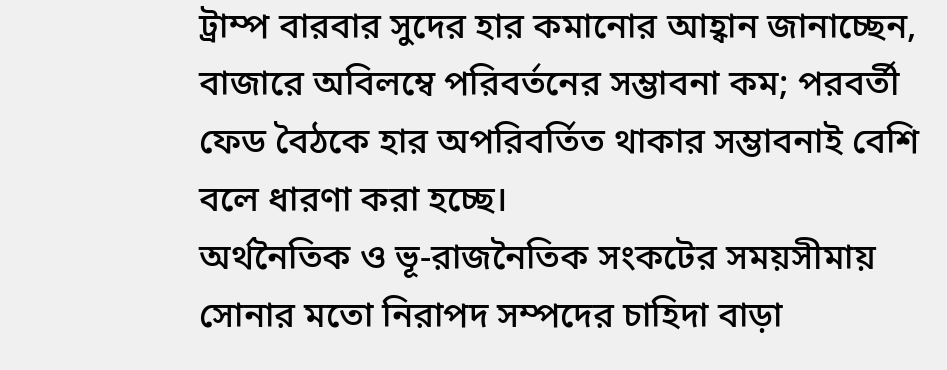ট্রাম্প বারবার সুদের হার কমানোর আহ্বান জানাচ্ছেন, বাজারে অবিলম্বে পরিবর্তনের সম্ভাবনা কম; পরবর্তী ফেড বৈঠকে হার অপরিবর্তিত থাকার সম্ভাবনাই বেশি বলে ধারণা করা হচ্ছে।
অর্থনৈতিক ও ভূ-রাজনৈতিক সংকটের সময়সীমায় সোনার মতো নিরাপদ সম্পদের চাহিদা বাড়া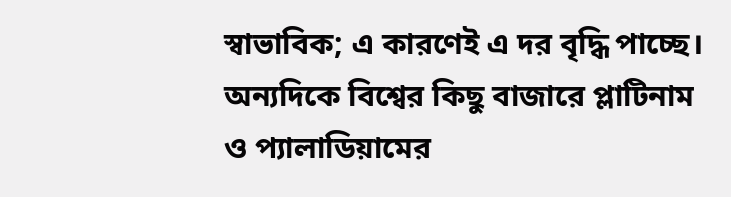স্বাভাবিক; এ কারণেই এ দর বৃদ্ধি পাচ্ছে। অন্যদিকে বিশ্বের কিছু বাজারে প্লাটিনাম ও প্যালাডিয়ামের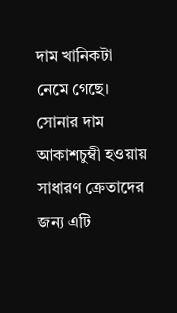দাম খানিকটা নেমে গেছে। সোনার দাম আকাশচুম্বী হওয়ায় সাধারণ ক্রেতাদের জন্য এটি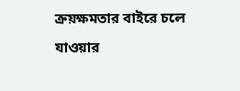ক্রয়ক্ষমতার বাইরে চলে যাওয়ার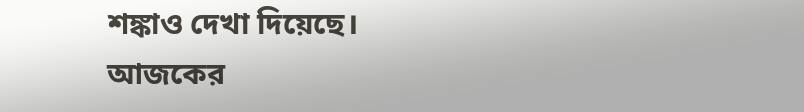শঙ্কাও দেখা দিয়েছে।
আজকের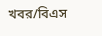খবর/বিএস